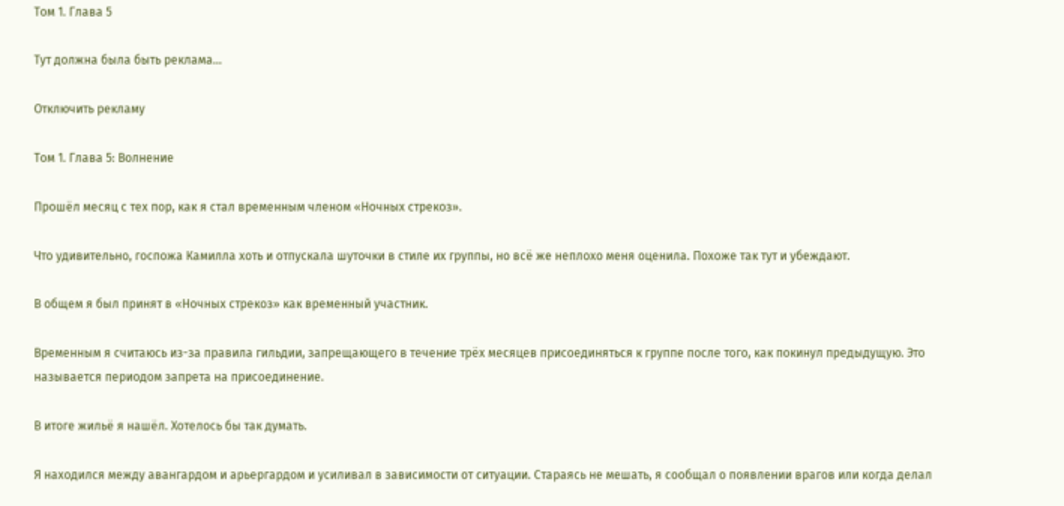Том 1. Глава 5

Тут должна была быть реклама...

Отключить рекламу

Том 1. Глава 5: Волнение

Прошёл месяц с тех пор, как я стал временным членом «Ночных стрекоз».

Что удивительно, госпожа Камилла хоть и отпускала шуточки в стиле их группы, но всё же неплохо меня оценила. Похоже так тут и убеждают.

В общем я был принят в «Ночных стрекоз» как временный участник.

Временным я считаюсь из-за правила гильдии, запрещающего в течение трёх месяцев присоединяться к группе после того, как покинул предыдущую. Это называется периодом запрета на присоединение.

В итоге жильё я нашёл. Хотелось бы так думать.

Я находился между авангардом и арьергардом и усиливал в зависимости от ситуации. Стараясь не мешать, я сообщал о появлении врагов или когда делал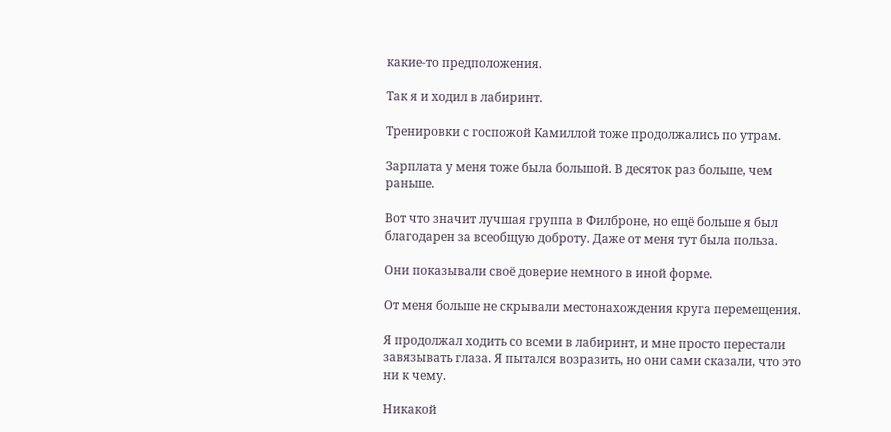какие-то предположения.

Так я и ходил в лабиринт.

Тренировки с госпожой Камиллой тоже продолжались по утрам.

Зарплата у меня тоже была большой. В десяток раз больше, чем раньше.

Вот что значит лучшая группа в Филброне, но ещё больше я был благодарен за всеобщую доброту. Даже от меня тут была польза.

Они показывали своё доверие немного в иной форме.

От меня больше не скрывали местонахождения круга перемещения.

Я продолжал ходить со всеми в лабиринт, и мне просто перестали завязывать глаза. Я пытался возразить, но они сами сказали, что это ни к чему.

Никакой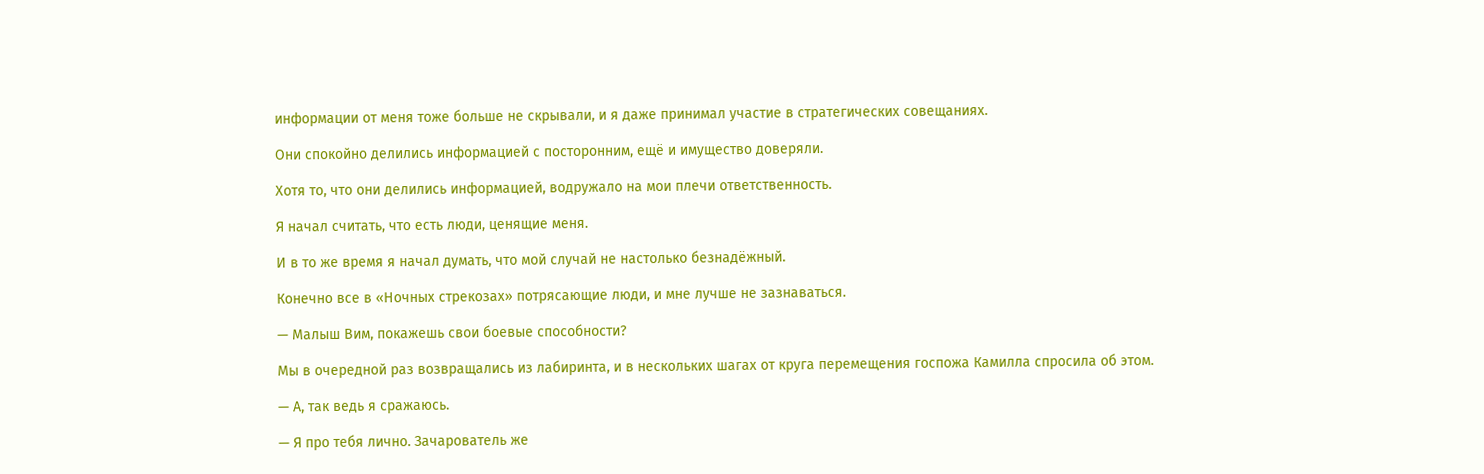информации от меня тоже больше не скрывали, и я даже принимал участие в стратегических совещаниях.

Они спокойно делились информацией с посторонним, ещё и имущество доверяли.

Хотя то, что они делились информацией, водружало на мои плечи ответственность.

Я начал считать, что есть люди, ценящие меня.

И в то же время я начал думать, что мой случай не настолько безнадёжный.

Конечно все в «Ночных стрекозах» потрясающие люди, и мне лучше не зазнаваться.

— Малыш Вим, покажешь свои боевые способности?

Мы в очередной раз возвращались из лабиринта, и в нескольких шагах от круга перемещения госпожа Камилла спросила об этом.

— А, так ведь я сражаюсь.

— Я про тебя лично. Зачарователь же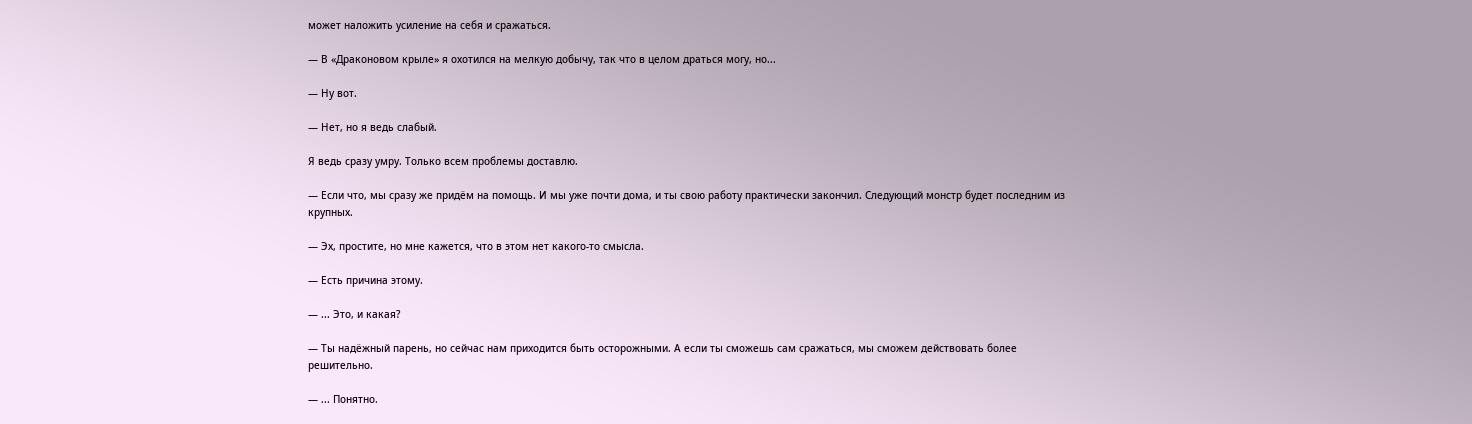может наложить усиление на себя и сражаться.

— В «Драконовом крыле» я охотился на мелкую добычу, так что в целом драться могу, но...

— Ну вот.

— Нет, но я ведь слабый.

Я ведь сразу умру. Только всем проблемы доставлю.

— Если что, мы сразу же придём на помощь. И мы уже почти дома, и ты свою работу практически закончил. Следующий монстр будет последним из крупных.

— Эх, простите, но мне кажется, что в этом нет какого-то смысла.

— Есть причина этому.

— ... Это, и какая?

— Ты надёжный парень, но сейчас нам приходится быть осторожными. А если ты сможешь сам сражаться, мы сможем действовать более решительно.

— ... Понятно.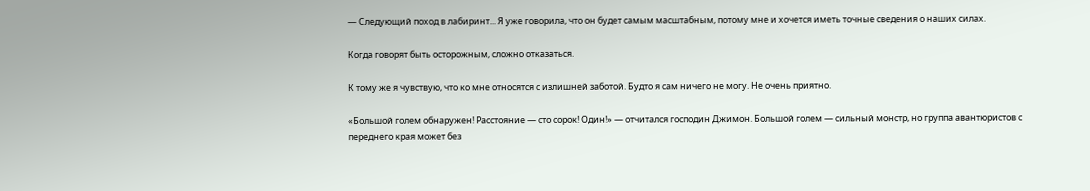— Следующий поход в лабиринт... Я уже говорила, что он будет самым масштабным, потому мне и хочется иметь точные сведения о наших силах.

Когда говорят быть осторожным, сложно отказаться.

К тому же я чувствую, что ко мне относятся с излишней заботой. Будто я сам ничего не могу. Не очень приятно.

«Большой голем обнаружен! Расстояние — сто сорок! Один!» — отчитался господин Джимон. Большой голем — сильный монстр, но группа авантюристов с переднего края может без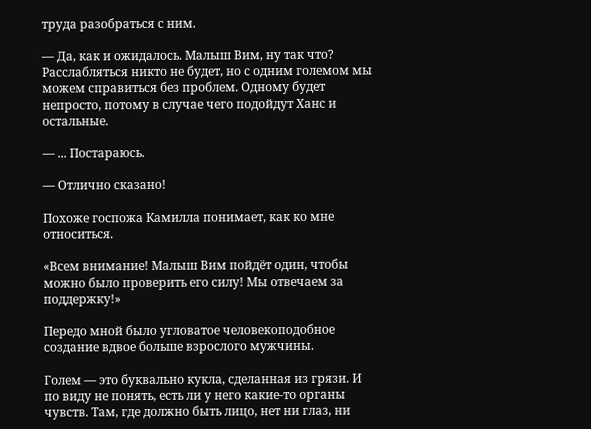труда разобраться с ним.

— Да, как и ожидалось. Малыш Вим, ну так что? Расслабляться никто не будет, но с одним големом мы можем справиться без проблем. Одному будет непросто, потому в случае чего подойдут Ханс и остальные.

— ... Постараюсь.

— Отлично сказано!

Похоже госпожа Камилла понимает, как ко мне относиться.

«Всем внимание! Малыш Вим пойдёт один, чтобы можно было проверить его силу! Мы отвечаем за поддержку!»

Передо мной было угловатое человекоподобное создание вдвое больше взрослого мужчины.

Голем — это буквально кукла, сделанная из грязи. И по виду не понять, есть ли у него какие-то органы чувств. Там, где должно быть лицо, нет ни глаз, ни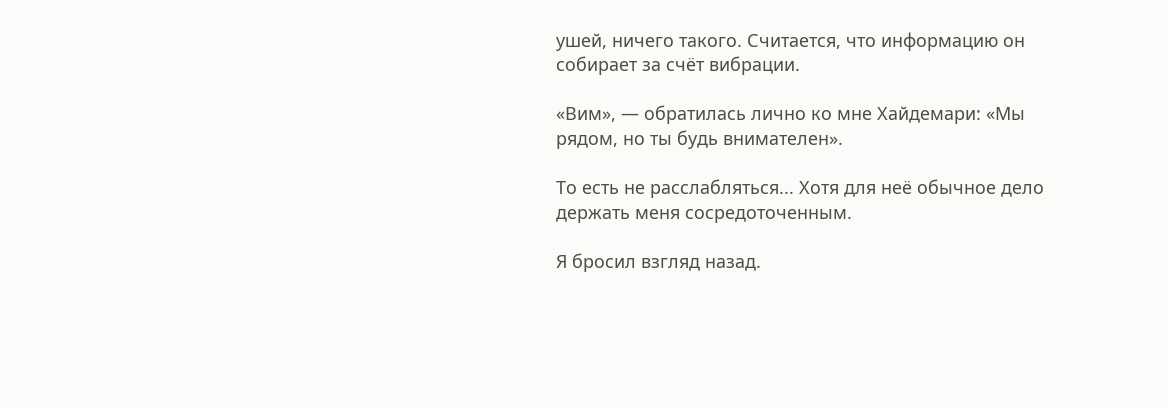ушей, ничего такого. Считается, что информацию он собирает за счёт вибрации.

«Вим», — обратилась лично ко мне Хайдемари: «Мы рядом, но ты будь внимателен».

То есть не расслабляться... Хотя для неё обычное дело держать меня сосредоточенным.

Я бросил взгляд назад.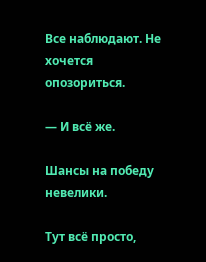Все наблюдают. Не хочется опозориться.

— И всё же.

Шансы на победу невелики.

Тут всё просто,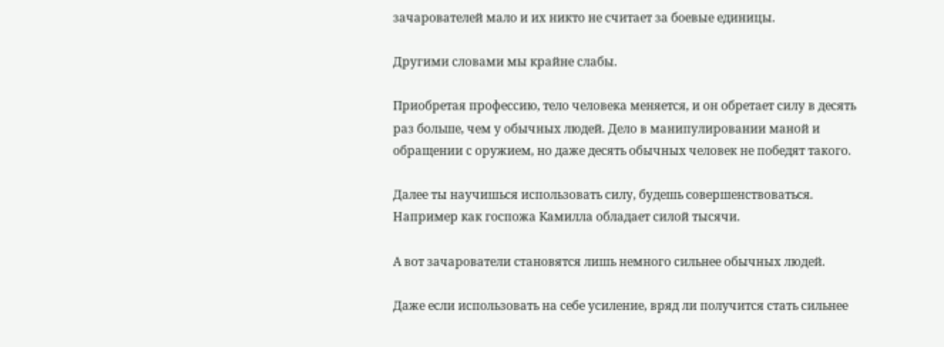зачарователей мало и их никто не считает за боевые единицы.

Другими словами мы крайне слабы.

Приобретая профессию, тело человека меняется, и он обретает силу в десять раз больше, чем у обычных людей. Дело в манипулировании маной и обращении с оружием, но даже десять обычных человек не победят такого.

Далее ты научишься использовать силу, будешь совершенствоваться. Например как госпожа Камилла обладает силой тысячи.

А вот зачарователи становятся лишь немного сильнее обычных людей.

Даже если использовать на себе усиление, вряд ли получится стать сильнее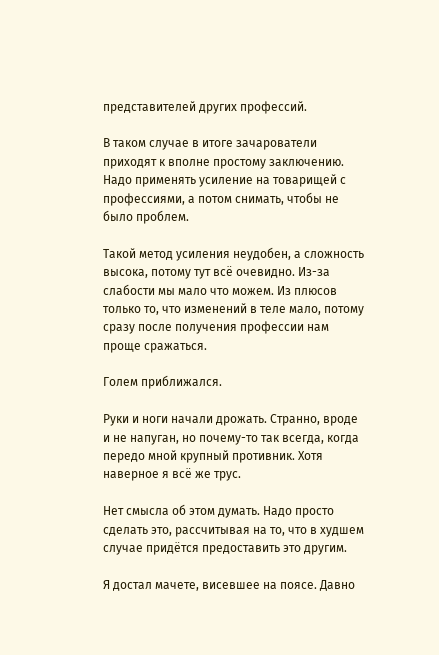представителей других профессий.

В таком случае в итоге зачарователи приходят к вполне простому заключению. Надо применять усиление на товарищей с профессиями, а потом снимать, чтобы не было проблем.

Такой метод усиления неудобен, а сложность высока, потому тут всё очевидно. Из-за слабости мы мало что можем. Из плюсов только то, что изменений в теле мало, потому сразу после получения профессии нам проще сражаться.

Голем приближался.

Руки и ноги начали дрожать. Странно, вроде и не напуган, но почему-то так всегда, когда передо мной крупный противник. Хотя наверное я всё же трус.

Нет смысла об этом думать. Надо просто сделать это, рассчитывая на то, что в худшем случае придётся предоставить это другим.

Я достал мачете, висевшее на поясе. Давно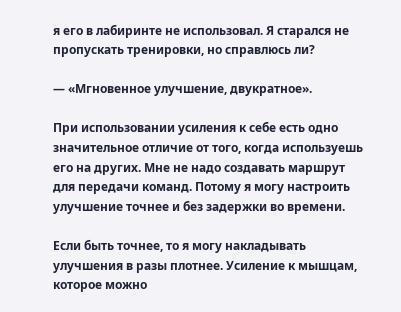я его в лабиринте не использовал. Я старался не пропускать тренировки, но справлюсь ли?

— «Мгновенное улучшение, двукратное».

При использовании усиления к себе есть одно значительное отличие от того, когда используешь его на других. Мне не надо создавать маршрут для передачи команд. Потому я могу настроить улучшение точнее и без задержки во времени.

Если быть точнее, то я могу накладывать улучшения в разы плотнее. Усиление к мышцам, которое можно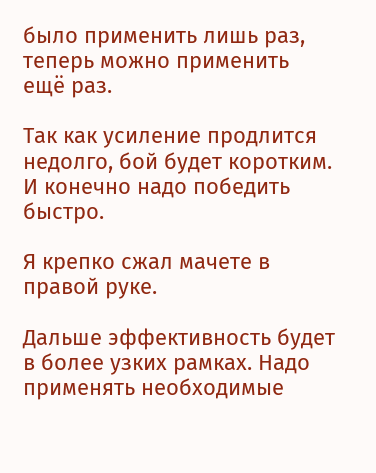было применить лишь раз, теперь можно применить ещё раз.

Так как усиление продлится недолго, бой будет коротким. И конечно надо победить быстро.

Я крепко сжал мачете в правой руке.

Дальше эффективность будет в более узких рамках. Надо применять необходимые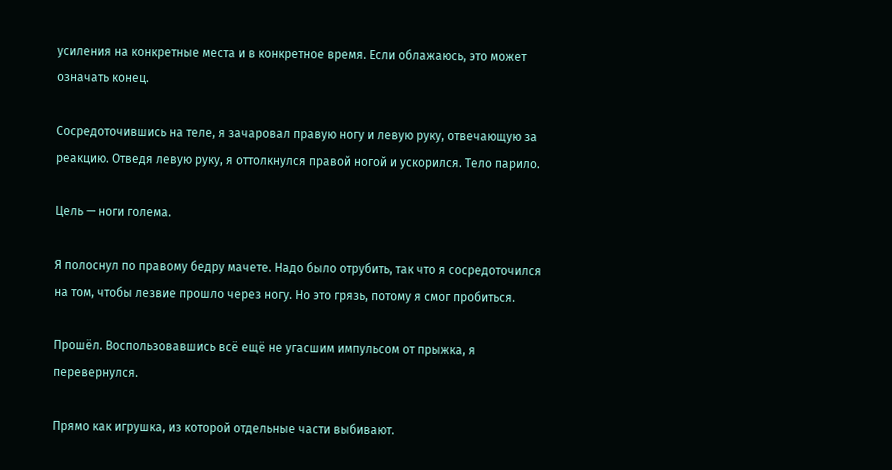усиления на конкретные места и в конкретное время. Если облажаюсь, это может означать конец.

Сосредоточившись на теле, я зачаровал правую ногу и левую руку, отвечающую за реакцию. Отведя левую руку, я оттолкнулся правой ногой и ускорился. Тело парило.

Цель — ноги голема.

Я полоснул по правому бедру мачете. Надо было отрубить, так что я сосредоточился на том, чтобы лезвие прошло через ногу. Но это грязь, потому я смог пробиться.

Прошёл. Воспользовавшись всё ещё не угасшим импульсом от прыжка, я перевернулся.

Прямо как игрушка, из которой отдельные части выбивают.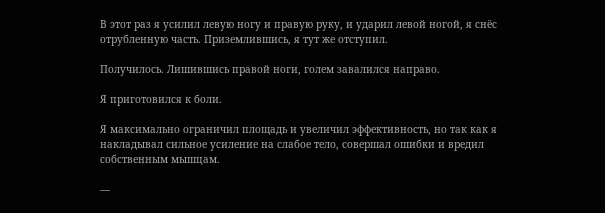В этот раз я усилил левую ногу и правую руку, и ударил левой ногой, я снёс отрубленную часть. Приземлившись, я тут же отступил.

Получилось. Лишившись правой ноги, голем завалился направо.

Я приготовился к боли.

Я максимально ограничил площадь и увеличил эффективность, но так как я накладывал сильное усиление на слабое тело, совершал ошибки и вредил собственным мышцам.

—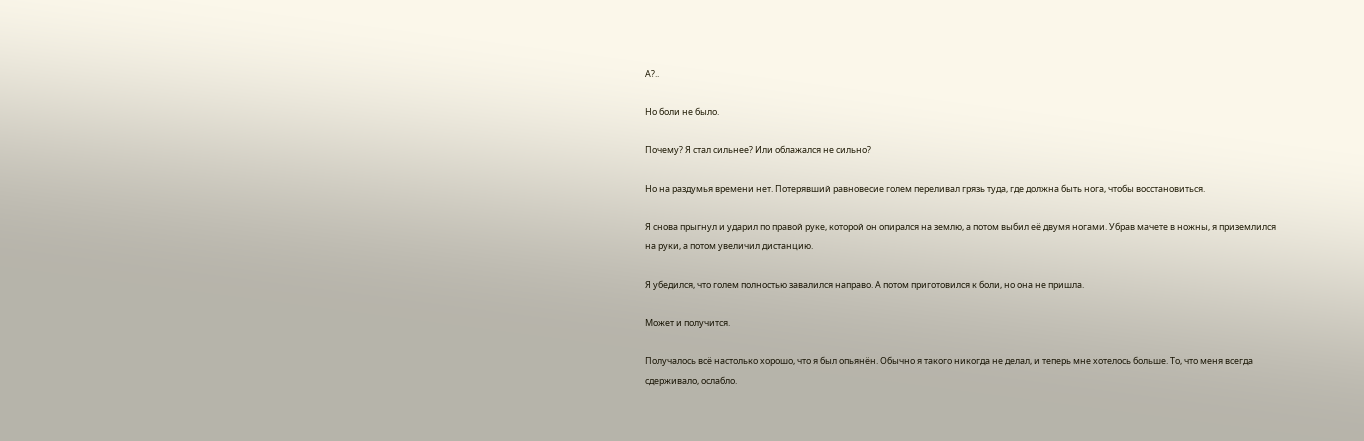А?..

Но боли не было.

Почему? Я стал сильнее? Или облажался не сильно?

Но на раздумья времени нет. Потерявший равновесие голем переливал грязь туда, где должна быть нога, чтобы восстановиться.

Я снова прыгнул и ударил по правой руке, которой он опирался на землю, а потом выбил её двумя ногами. Убрав мачете в ножны, я приземлился на руки, а потом увеличил дистанцию.

Я убедился, что голем полностью завалился направо. А потом приготовился к боли, но она не пришла.

Может и получится.

Получалось всё настолько хорошо, что я был опьянён. Обычно я такого никогда не делал, и теперь мне хотелось больше. То, что меня всегда сдерживало, ослабло.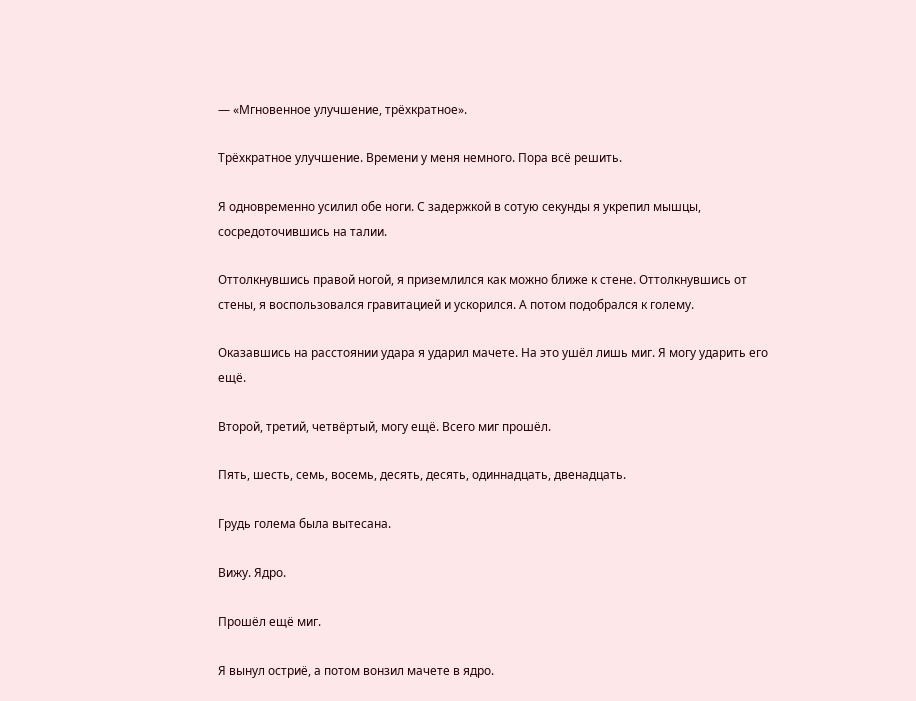— «Мгновенное улучшение, трёхкратное».

Трёхкратное улучшение. Времени у меня немного. Пора всё решить.

Я одновременно усилил обе ноги. С задержкой в сотую секунды я укрепил мышцы, сосредоточившись на талии.

Оттолкнувшись правой ногой, я приземлился как можно ближе к стене. Оттолкнувшись от стены, я воспользовался гравитацией и ускорился. А потом подобрался к голему.

Оказавшись на расстоянии удара я ударил мачете. На это ушёл лишь миг. Я могу ударить его ещё.

Второй, третий, четвёртый, могу ещё. Всего миг прошёл.

Пять, шесть, семь, восемь, десять, десять, одиннадцать, двенадцать.

Грудь голема была вытесана.

Вижу. Ядро.

Прошёл ещё миг.

Я вынул остриё, а потом вонзил мачете в ядро.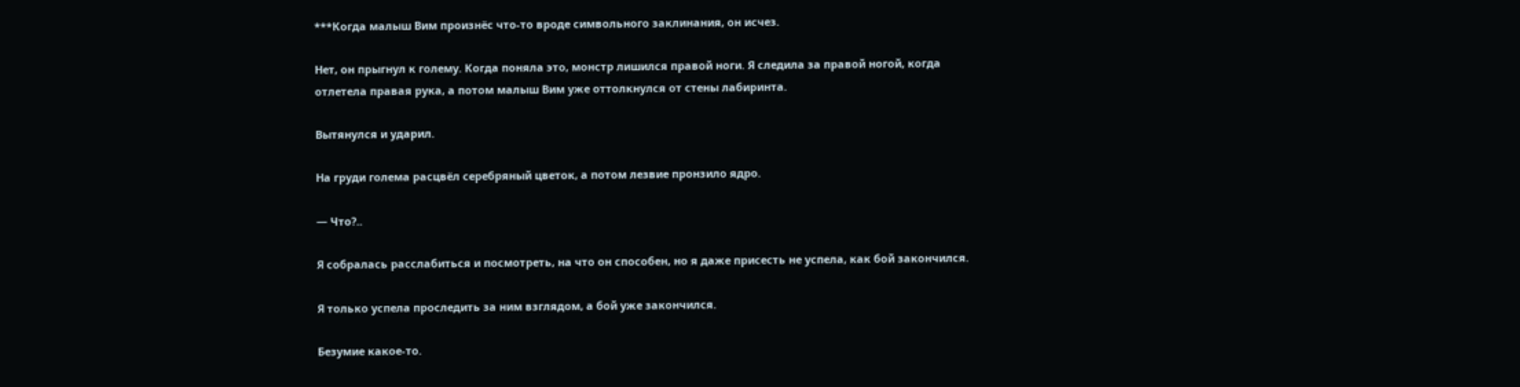***Когда малыш Вим произнёс что-то вроде символьного заклинания, он исчез.

Нет, он прыгнул к голему. Когда поняла это, монстр лишился правой ноги. Я следила за правой ногой, когда отлетела правая рука, а потом малыш Вим уже оттолкнулся от стены лабиринта.

Вытянулся и ударил.

На груди голема расцвёл серебряный цветок, а потом лезвие пронзило ядро.

— Что?..

Я собралась расслабиться и посмотреть, на что он способен, но я даже присесть не успела, как бой закончился.

Я только успела проследить за ним взглядом, а бой уже закончился.

Безумие какое-то.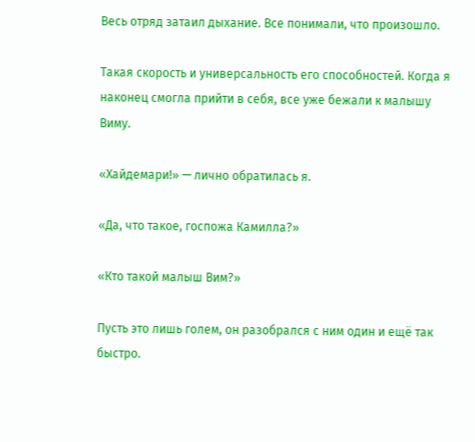Весь отряд затаил дыхание. Все понимали, что произошло.

Такая скорость и универсальность его способностей. Когда я наконец смогла прийти в себя, все уже бежали к малышу Виму.

«Хайдемари!» — лично обратилась я.

«Да, что такое, госпожа Камилла?»

«Кто такой малыш Вим?»

Пусть это лишь голем, он разобрался с ним один и ещё так быстро.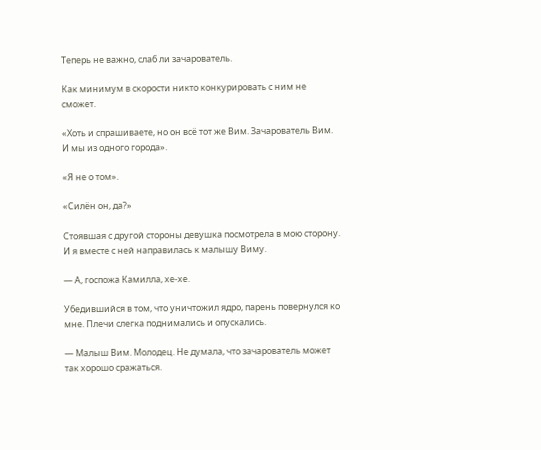Теперь не важно, слаб ли зачарователь.

Как минимум в скорости никто конкурировать с ним не сможет.

«Хоть и спрашиваете, но он всё тот же Вим. Зачарователь Вим. И мы из одного города».

«Я не о том».

«Силён он, да?»

Стоявшая с другой стороны девушка посмотрела в мою сторону. И я вместе с ней направилась к малышу Виму.

— А, госпожа Камилла, хе-хе.

Убедившийся в том, что уничтожил ядро, парень повернулся ко мне. Плечи слегка поднимались и опускались.

— Малыш Вим. Молодец. Не думала, что зачарователь может так хорошо сражаться.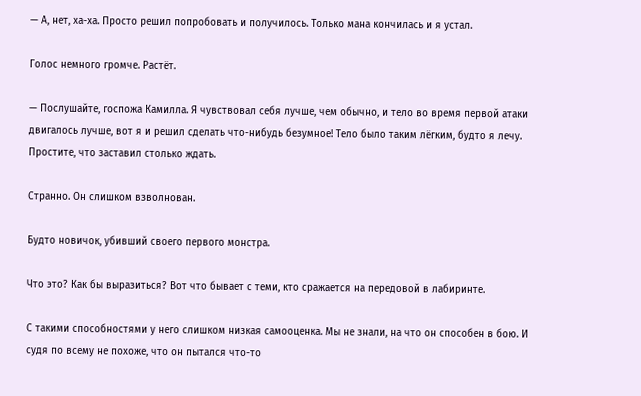— А, нет, ха-ха. Просто решил попробовать и получилось. Только мана кончилась и я устал.

Голос немного громче. Растёт.

— Послушайте, госпожа Камилла. Я чувствовал себя лучше, чем обычно, и тело во время первой атаки двигалось лучше, вот я и решил сделать что-нибудь безумное! Тело было таким лёгким, будто я лечу. Простите, что заставил столько ждать.

Странно. Он слишком взволнован.

Будто новичок, убивший своего первого монстра.

Что это? Как бы выразиться? Вот что бывает с теми, кто сражается на передовой в лабиринте.

С такими способностями у него слишком низкая самооценка. Мы не знали, на что он способен в бою. И судя по всему не похоже, что он пытался что-то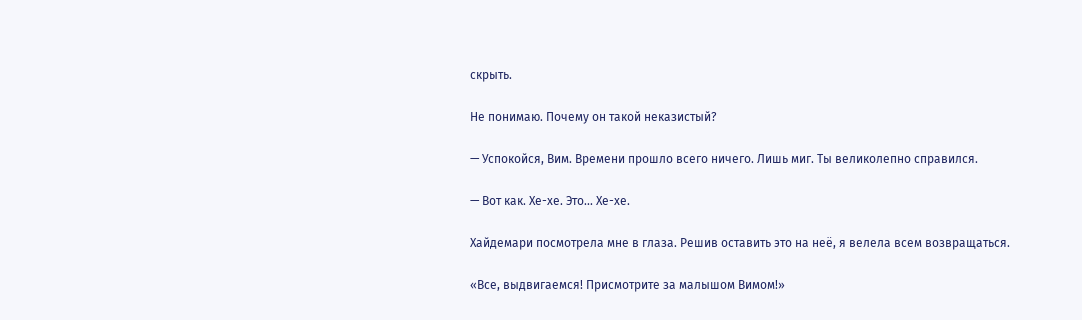скрыть.

Не понимаю. Почему он такой неказистый?

— Успокойся, Вим. Времени прошло всего ничего. Лишь миг. Ты великолепно справился.

— Вот как. Хе-хе. Это... Хе-хе.

Хайдемари посмотрела мне в глаза. Решив оставить это на неё, я велела всем возвращаться.

«Все, выдвигаемся! Присмотрите за малышом Вимом!»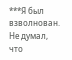***Я был взволнован. Не думал, что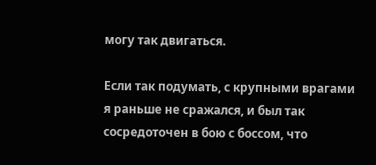могу так двигаться.

Если так подумать, с крупными врагами я раньше не сражался, и был так сосредоточен в бою с боссом, что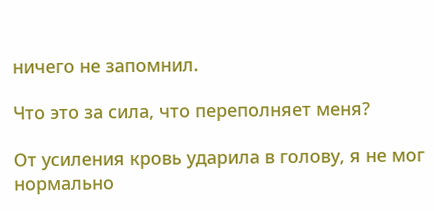ничего не запомнил.

Что это за сила, что переполняет меня?

От усиления кровь ударила в голову, я не мог нормально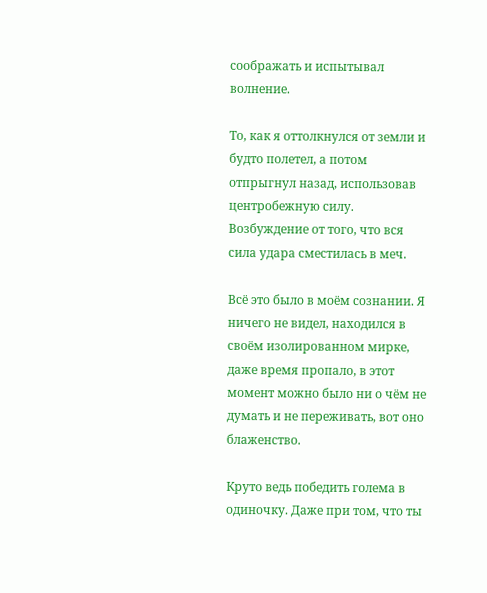соображать и испытывал волнение.

То, как я оттолкнулся от земли и будто полетел, а потом отпрыгнул назад, использовав центробежную силу. Возбуждение от того, что вся сила удара сместилась в меч.

Всё это было в моём сознании. Я ничего не видел, находился в своём изолированном мирке, даже время пропало, в этот момент можно было ни о чём не думать и не переживать, вот оно блаженство.

Круто ведь победить голема в одиночку. Даже при том, что ты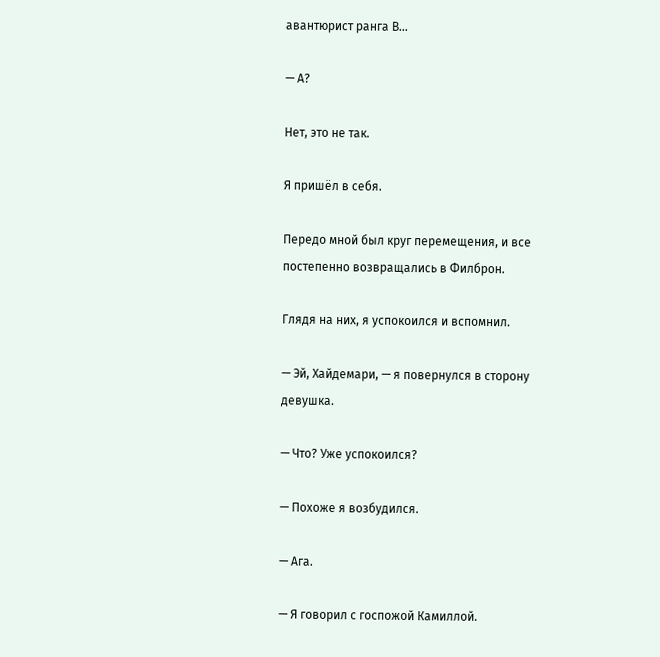авантюрист ранга В...

— А?

Нет, это не так.

Я пришёл в себя.

Передо мной был круг перемещения, и все постепенно возвращались в Филброн.

Глядя на них, я успокоился и вспомнил.

— Эй, Хайдемари, — я повернулся в сторону девушка.

— Что? Уже успокоился?

— Похоже я возбудился.

— Ага.

— Я говорил с госпожой Камиллой.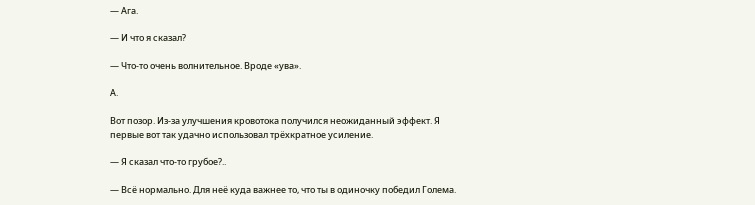— Ага.

— И что я сказал?

— Что-то очень волнительное. Вроде «ува».

А.

Вот позор. Из-за улучшения кровотока получился неожиданный эффект. Я первые вот так удачно использовал трёхкратное усиление.

— Я сказал что-то грубое?..

— Всё нормально. Для неё куда важнее то, что ты в одиночку победил Голема.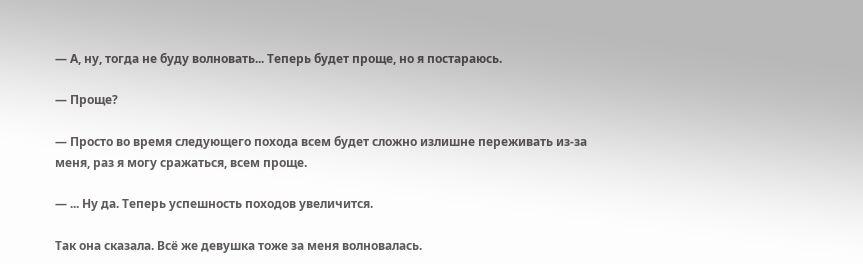— А, ну, тогда не буду волновать... Теперь будет проще, но я постараюсь.

— Проще?

— Просто во время следующего похода всем будет сложно излишне переживать из-за меня, раз я могу сражаться, всем проще.

— ... Ну да. Теперь успешность походов увеличится.

Так она сказала. Всё же девушка тоже за меня волновалась.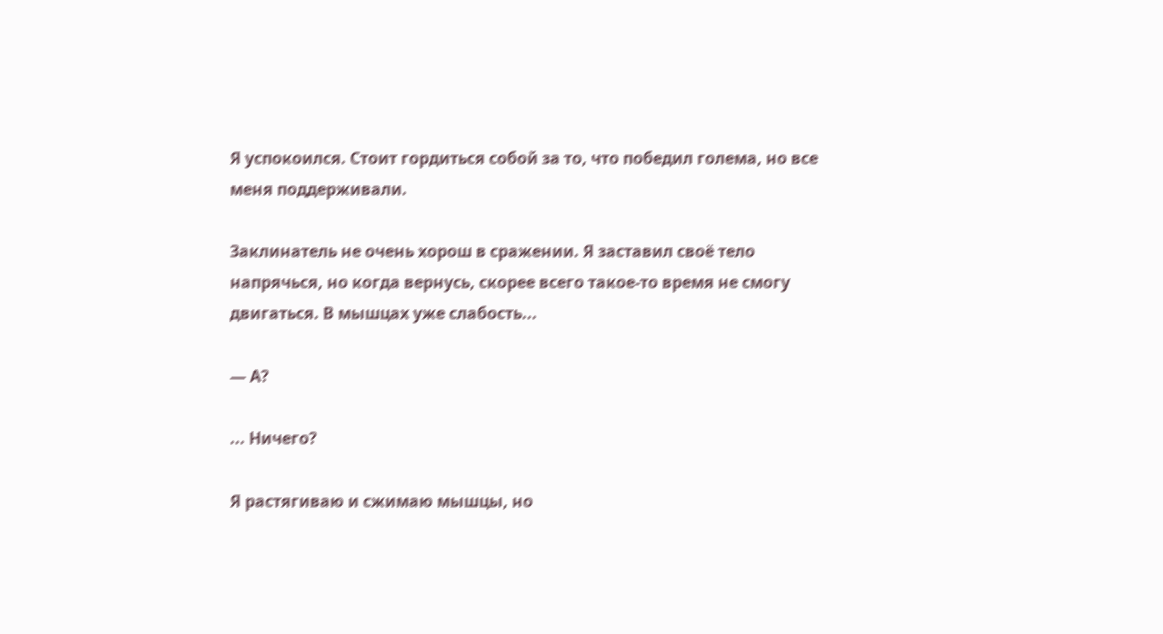Я успокоился. Стоит гордиться собой за то, что победил голема, но все меня поддерживали.

Заклинатель не очень хорош в сражении. Я заставил своё тело напрячься, но когда вернусь, скорее всего такое-то время не смогу двигаться. В мышцах уже слабость...

— А?

... Ничего?

Я растягиваю и сжимаю мышцы, но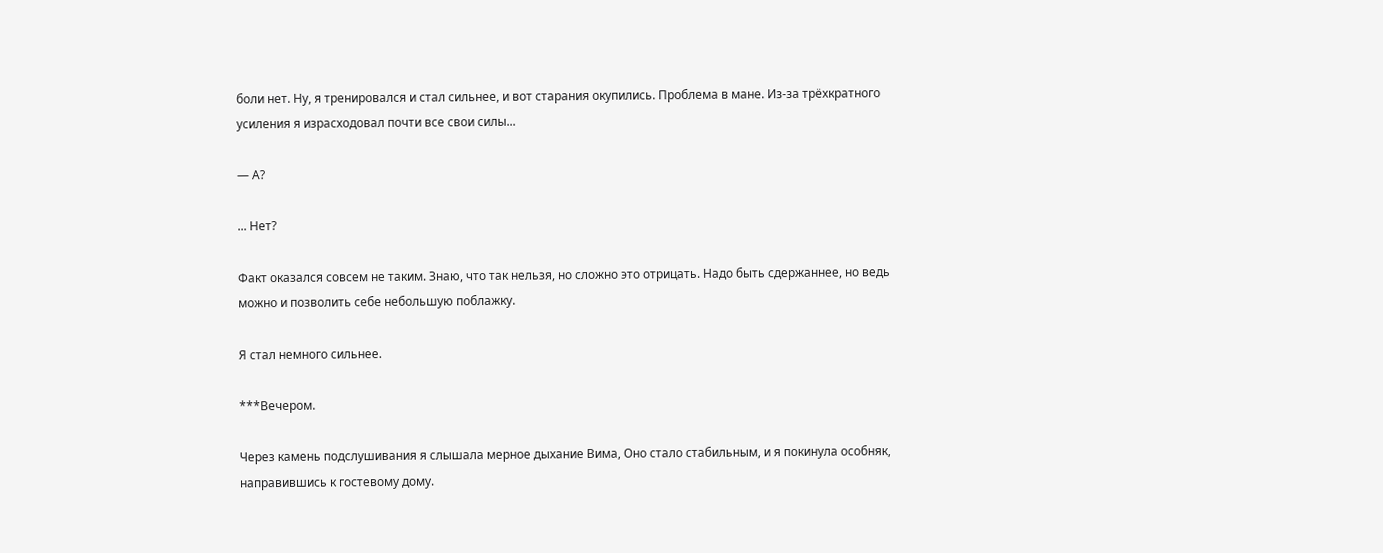боли нет. Ну, я тренировался и стал сильнее, и вот старания окупились. Проблема в мане. Из-за трёхкратного усиления я израсходовал почти все свои силы...

— А?

... Нет?

Факт оказался совсем не таким. Знаю, что так нельзя, но сложно это отрицать. Надо быть сдержаннее, но ведь можно и позволить себе небольшую поблажку.

Я стал немного сильнее.

***Вечером.

Через камень подслушивания я слышала мерное дыхание Вима, Оно стало стабильным, и я покинула особняк, направившись к гостевому дому.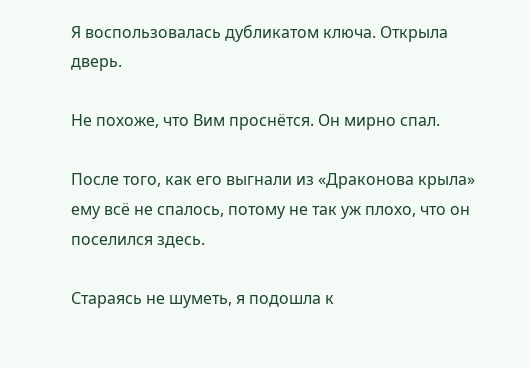Я воспользовалась дубликатом ключа. Открыла дверь.

Не похоже, что Вим проснётся. Он мирно спал.

После того, как его выгнали из «Драконова крыла» ему всё не спалось, потому не так уж плохо, что он поселился здесь.

Стараясь не шуметь, я подошла к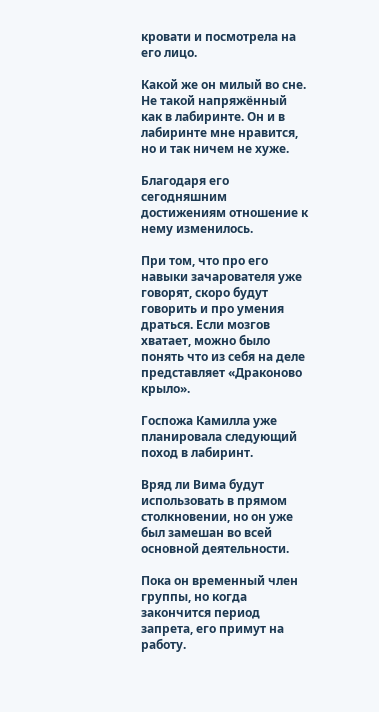кровати и посмотрела на его лицо.

Какой же он милый во сне. Не такой напряжённый как в лабиринте. Он и в лабиринте мне нравится, но и так ничем не хуже.

Благодаря его сегодняшним достижениям отношение к нему изменилось.

При том, что про его навыки зачарователя уже говорят, скоро будут говорить и про умения драться. Если мозгов хватает, можно было понять что из себя на деле представляет «Драконово крыло».

Госпожа Камилла уже планировала следующий поход в лабиринт.

Вряд ли Вима будут использовать в прямом столкновении, но он уже был замешан во всей основной деятельности.

Пока он временный член группы, но когда закончится период запрета, его примут на работу.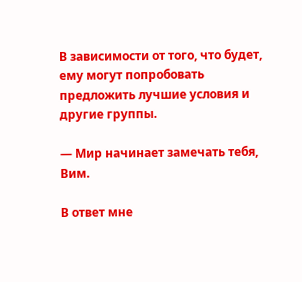В зависимости от того, что будет, ему могут попробовать предложить лучшие условия и другие группы.

— Мир начинает замечать тебя, Вим.

В ответ мне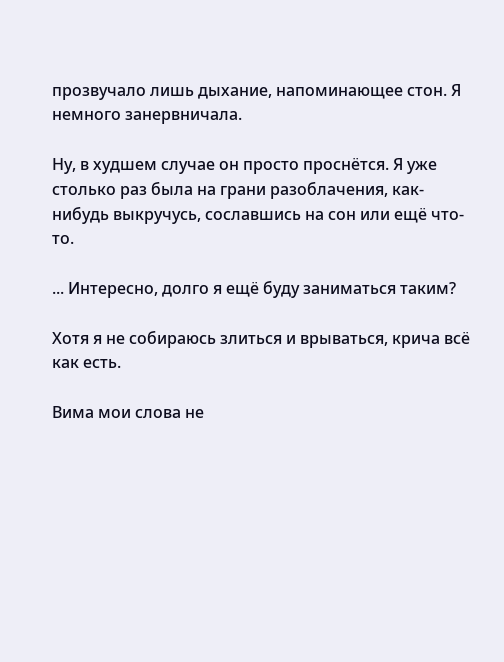прозвучало лишь дыхание, напоминающее стон. Я немного занервничала.

Ну, в худшем случае он просто проснётся. Я уже столько раз была на грани разоблачения, как-нибудь выкручусь, сославшись на сон или ещё что-то.

... Интересно, долго я ещё буду заниматься таким?

Хотя я не собираюсь злиться и врываться, крича всё как есть.

Вима мои слова не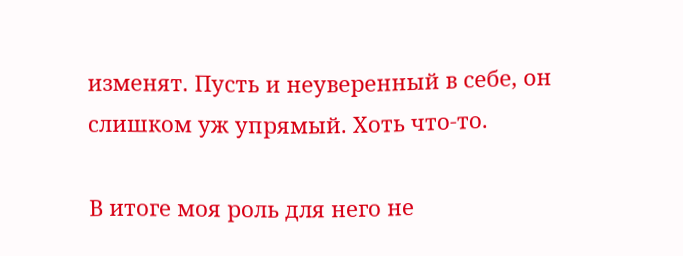изменят. Пусть и неуверенный в себе, он слишком уж упрямый. Хоть что-то.

В итоге моя роль для него не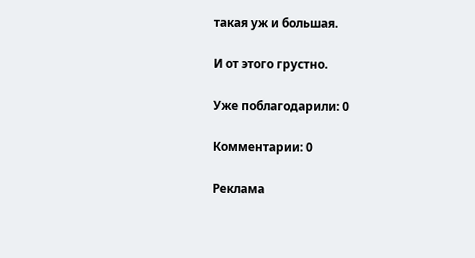такая уж и большая.

И от этого грустно.

Уже поблагодарили: 0

Комментарии: 0

Реклама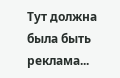Тут должна была быть реклама...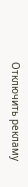Отключить рекламу